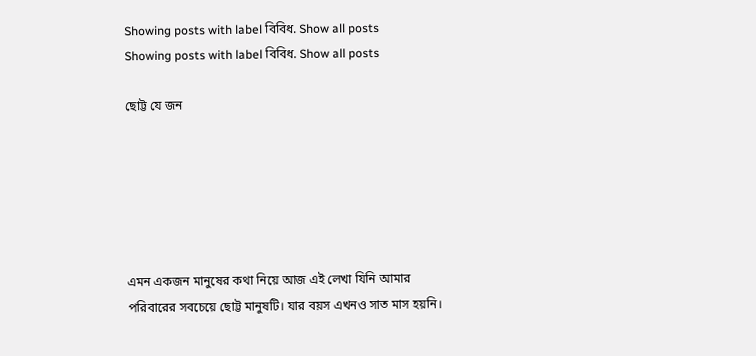Showing posts with label বিবিধ. Show all posts
Showing posts with label বিবিধ. Show all posts

ছোট্ট যে জন






এমন একজন মানুষের কথা নিয়ে আজ এই লেখা যিনি আমার পরিবারের সবচেয়ে ছোট্ট মানুষটি। যার বয়স এখনও সাত মাস হয়নি।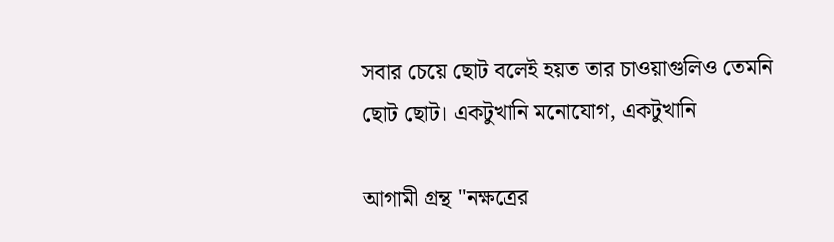সবার চেয়ে ছোট বলেই হয়ত তার চাওয়াগুলিও তেমনি ছোট ছোট। একটুখানি মনোযোগ, একটুখানি

আগামী গ্রন্থ "নক্ষত্রের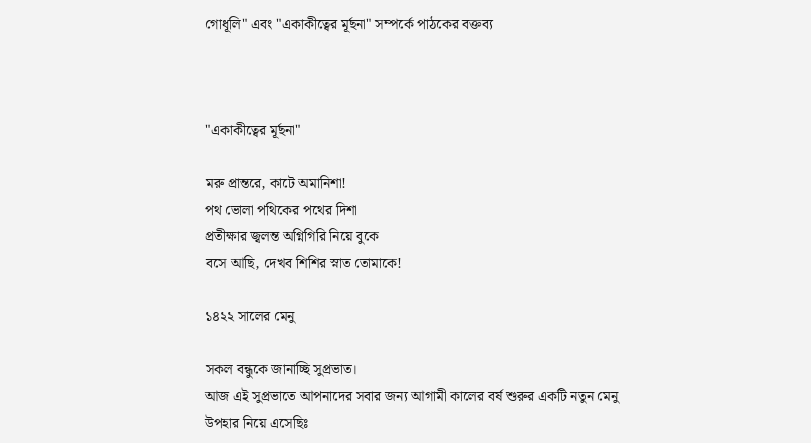গোধূলি" এবং "একাকীত্বের মূর্ছনা" সম্পর্কে পাঠকের বক্তব্য



"একাকীত্বের মূর্ছনা"

মরু প্রান্তরে, কাটে অমানিশা!
পথ ভোলা পথিকের পথের দিশা
প্রতীক্ষার জ্বলন্ত অগ্নিগিরি নিয়ে বুকে
বসে আছি, দেখব শিশির স্নাত তোমাকে!

১৪২২ সালের মেনু

সকল বন্ধুকে জানাচ্ছি সুপ্রভাত।
আজ এই সুপ্রভাতে আপনাদের সবার জন্য আগামী কালের বর্ষ শুরুর একটি নতুন মেনু উপহার নিয়ে এসেছিঃ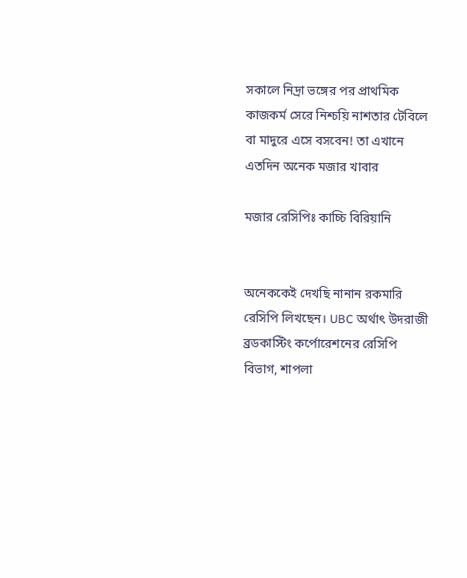সকালে নিদ্রা ভঙ্গের পর প্রাথমিক কাজকর্ম সেরে নিশ্চয়ি নাশতার টেবিলে বা মাদুরে এসে বসবেন! তা এখানে এতদিন অনেক মজার খাবার

মজার রেসিপিঃ কাচ্চি বিরিয়ানি


অনেককেই দেখছি নানান রকমারি রেসিপি লিখছেন। UBC অর্থাৎ উদরাজী ব্রডকাস্টিং কর্পোরেশনের রেসিপি বিভাগ, শাপলা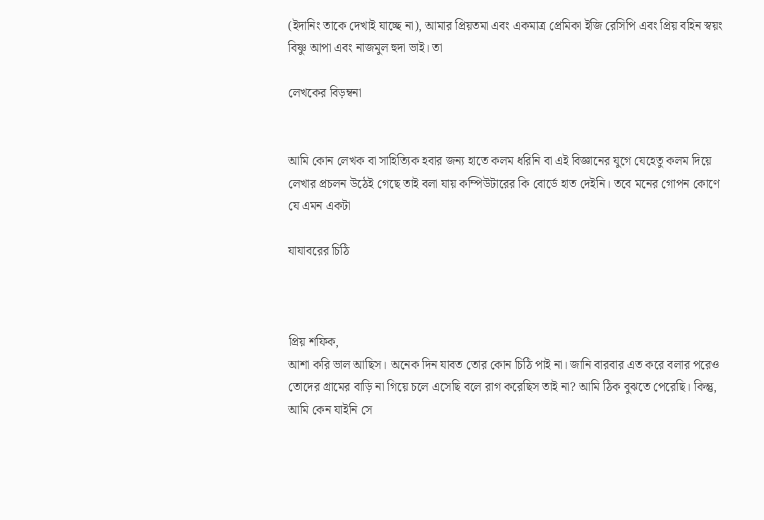(ইদানিং তাকে দেখাই যাচ্ছে না), আমার প্রিয়তমা এবং একমাত্র প্রেমিকা ইজি রেসিপি এবং প্রিয় বহিন স্বয়ং বিষ্ণু আপা এবং নাজমুল হুদা ভাই। তা

লেখকের বিড়ম্বনা


আমি কোন লেখক বা সাহিত্যিক হবার জন্য হাতে কলম ধরিনি বা এই বিজ্ঞানের যুগে যেহেতু কলম দিয়ে লেখার প্রচলন উঠেই গেছে তাই বলা যায় কম্পিউটারের কি বোর্ডে হাত দেইনি। তবে মনের গোপন কোণে যে এমন একটা

যাযাবরের চিঠি



প্রিয় শফিক,
আশা করি ভাল আছিস। অনেক দিন যাবত তোর কোন চিঠি পাই না। জানি বারবার এত করে বলার পরেও তোদের গ্রামের বাড়ি না গিয়ে চলে এসেছি বলে রাগ করেছিস তাই না? আমি ঠিক বুঝতে পেরেছি। কিন্তু, আমি কেন যাইনি সে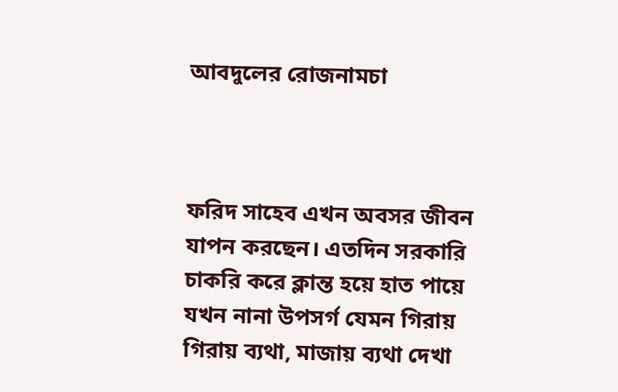আবদুলের রোজনামচা



ফরিদ সাহেব এখন অবসর জীবন যাপন করছেন। এতদিন সরকারি চাকরি করে ক্লান্ত হয়ে হাত পায়ে যখন নানা উপসর্গ যেমন গিরায় গিরায় ব্যথা, মাজায় ব্যথা দেখা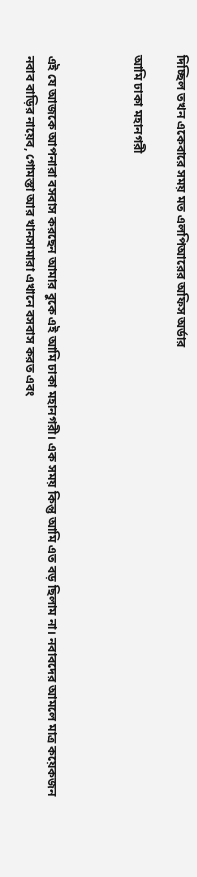দিচ্ছিল তখন একেবারে সময় মত এলপিআরের অফিস অর্ডার

আমি ঢাকা মহানগরী



এই যে আজকে আপনারা বসবাস করছেন আমার বুকে এই আমি ঢাকা মহানগরী। এক সময় কিন্তু আমি এত বড় ছিলাম না। নবাবদের আমলে মাত্র কয়েকজন নবাব বাড়ির নায়েব, গোমস্তা আর খানসামারা এখানে বসবাস করত এবং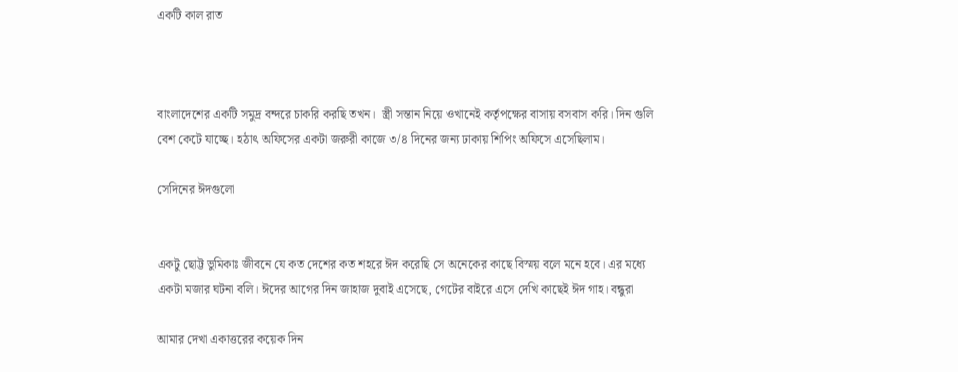একটি কাল রাত



বাংলাদেশের একটি সমুদ্র বন্দরে চাকরি করছি তখন।  স্ত্রী সন্তান নিয়ে ওখানেই কর্তৃপক্ষের বাসায় বসবাস করি। দিন গুলি বেশ কেটে যাচ্ছে। হঠাৎ অফিসের একটা জরুরী কাজে ৩/৪ দিনের জন্য ঢাকায় শিপিং অফিসে এসেছিলাম।

সেদিনের ঈদগুলো


একটু ছোট্ট ভুমিকাঃ জীবনে যে কত দেশের কত শহরে ঈদ করেছি সে অনেকের কাছে বিস্ময় বলে মনে হবে। এর মধ্যে একটা মজার ঘটনা বলি। ঈদের আগের দিন জাহাজ দুবাই এসেছে, গেটের বাইরে এসে দেখি কাছেই ঈদ গাহ। বন্ধুরা

আমার দেখা একাত্তরের কয়েক দিন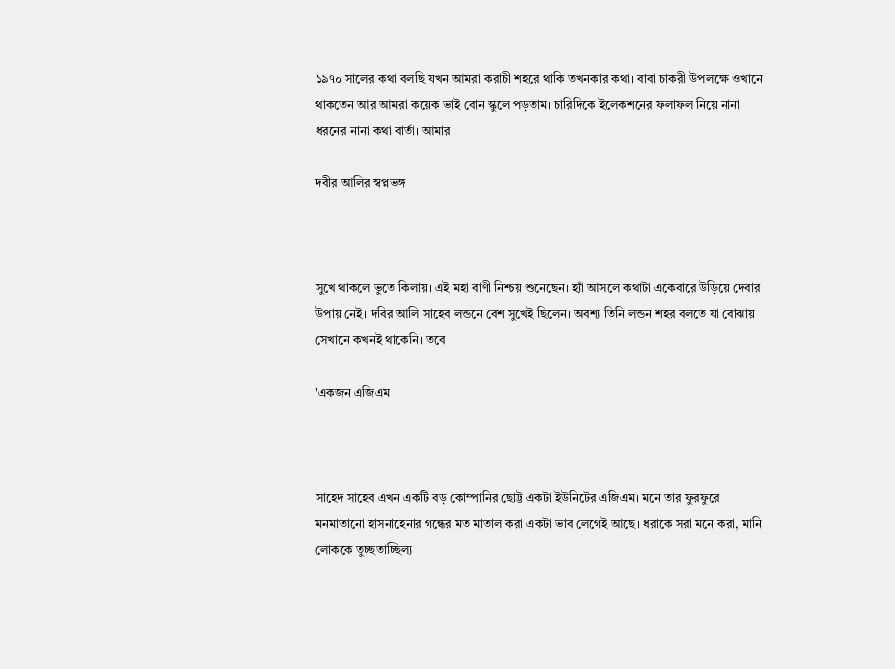১৯৭০ সালের কথা বলছি যখন আমরা করাচী শহরে থাকি তখনকার কথা। বাবা চাকরী উপলক্ষে ওখানে থাকতেন আর আমরা কয়েক ভাই বোন স্কুলে পড়তাম। চারিদিকে ইলেকশনের ফলাফল নিয়ে নানা ধরনের নানা কথা বার্তা। আমার

দবীর আলির স্বপ্নভঙ্গ



সুখে থাকলে ভুতে কিলায়। এই মহা বাণী নিশ্চয় শুনেছেন। হ্যাঁ আসলে কথাটা একেবারে উড়িয়ে দেবার উপায় নেই। দবির আলি সাহেব লন্ডনে বেশ সুখেই ছিলেন। অবশ্য তিনি লন্ডন শহর বলতে যা বোঝায় সেখানে কখনই থাকেনি। তবে

'একজন এজিএম



সাহেদ সাহেব এখন একটি বড় কোম্পানির ছোট্ট একটা ইউনিটের এজিএম। মনে তার ফুরফুরে মনমাতানো হাসনাহেনার গন্ধের মত মাতাল করা একটা ভাব লেগেই আছে। ধরাকে সরা মনে করা, মানি লোককে তুচ্ছতাচ্ছিল্য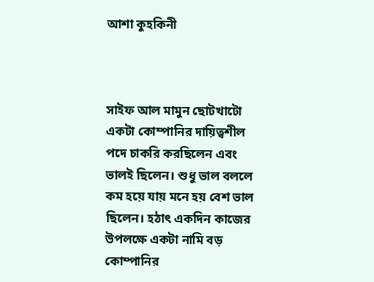আশা কুহকিনী



সাইফ আল মামুন ছোটখাটো একটা কোম্পানির দায়িত্বশীল পদে চাকরি করছিলেন এবং ভালই ছিলেন। শুধু ভাল বললে কম হয়ে যায় মনে হয় বেশ ভাল ছিলেন। হঠাৎ একদিন কাজের উপলক্ষে একটা নামি বড় কোম্পানির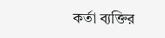কর্তা ব্যক্তির